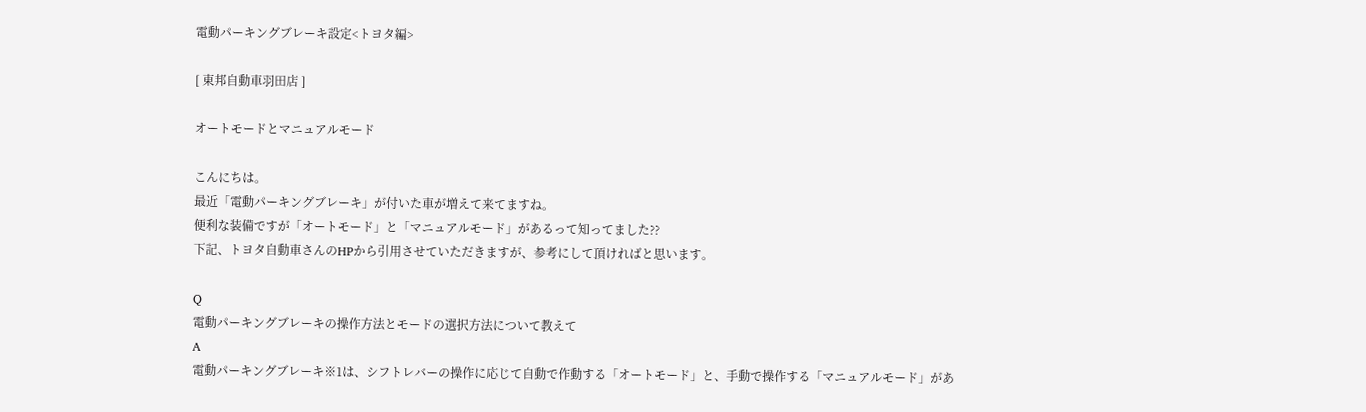電動パーキングブレーキ設定<トヨタ編>

[ 東邦自動車羽田店 ]

オートモードとマニュアルモード

こんにちは。
最近「電動パーキングブレーキ」が付いた車が増えて来てますね。
便利な装備ですが「オートモード」と「マニュアルモード」があるって知ってました??
下記、トヨタ自動車さんのHPから引用させていただきますが、参考にして頂ければと思います。

Q
電動パーキングブレーキの操作方法とモードの選択方法について教えて
A
電動パーキングブレーキ※1は、シフトレバーの操作に応じて自動で作動する「オートモード」と、手動で操作する「マニュアルモード」があ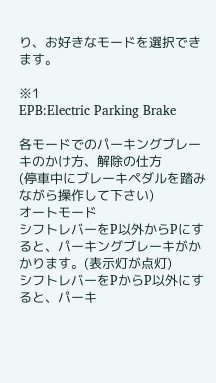り、お好きなモードを選択できます。

※1
EPB:Electric Parking Brake

各モードでのパーキングブレーキのかけ方、解除の仕方
(停車中にブレーキペダルを踏みながら操作して下さい)
オートモード
シフトレバーをP以外からPにすると、パーキングブレーキがかかります。(表示灯が点灯)
シフトレバーをPからP以外にすると、パーキ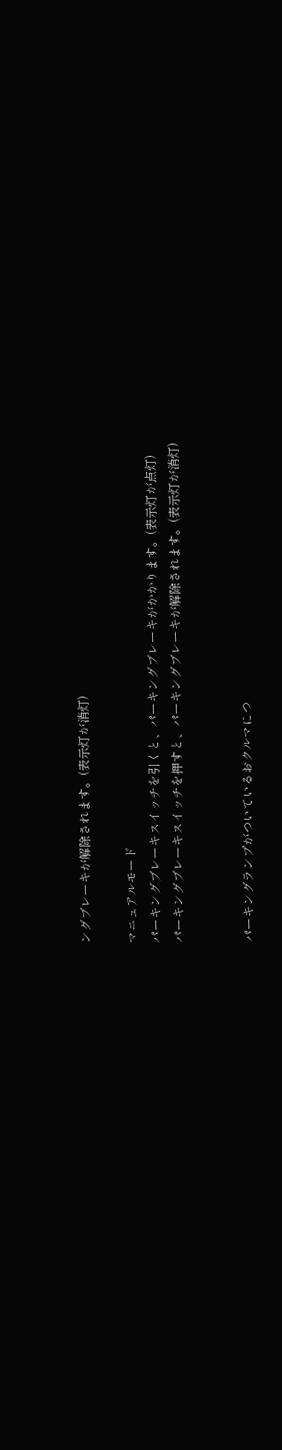ングブレーキが解除されます。(表示灯が消灯)

マニュアルモード
パーキングブレーキスイッチを引くと、パーキングブレーキがかかります。(表示灯が点灯)
パーキングブレーキスイッチを押すと、パーキングブレーキが解除されます。(表示灯が消灯)


パーキングランプがついているおクルマにつ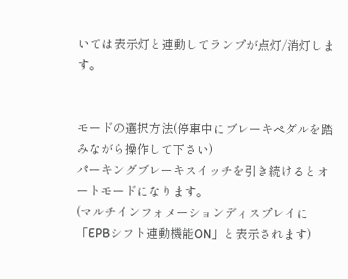いては表示灯と連動してランプが点灯/消灯します。


モードの選択方法(停車中にブレーキペダルを踏みながら操作して下さい)
パーキングブレーキスイッチを引き続けるとオートモードになります。
(マルチインフォメーションディスプレイに「EPBシフト連動機能ON」と表示されます)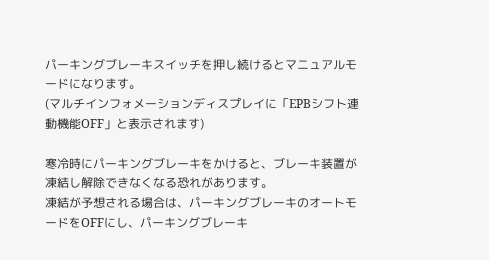パーキングブレーキスイッチを押し続けるとマニュアルモードになります。
(マルチインフォメーションディスプレイに「EPBシフト連動機能OFF」と表示されます)

寒冷時にパーキングブレーキをかけると、ブレーキ装置が凍結し解除できなくなる恐れがあります。
凍結が予想される場合は、パーキングブレーキのオートモードをOFFにし、パーキングブレーキ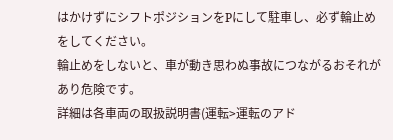はかけずにシフトポジションをPにして駐車し、必ず輪止めをしてください。
輪止めをしないと、車が動き思わぬ事故につながるおそれがあり危険です。
詳細は各車両の取扱説明書(運転>運転のアド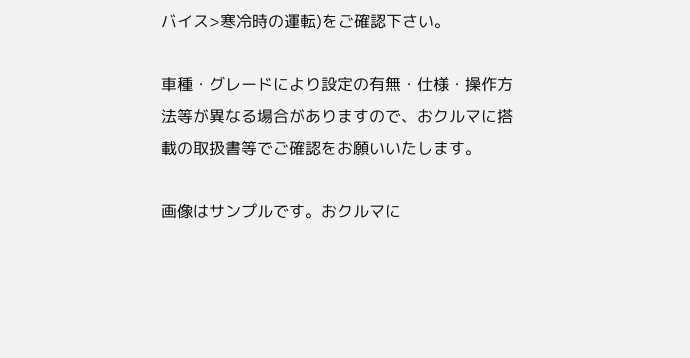バイス>寒冷時の運転)をご確認下さい。

車種・グレードにより設定の有無・仕様・操作方法等が異なる場合がありますので、おクルマに搭載の取扱書等でご確認をお願いいたします。

画像はサンプルです。おクルマに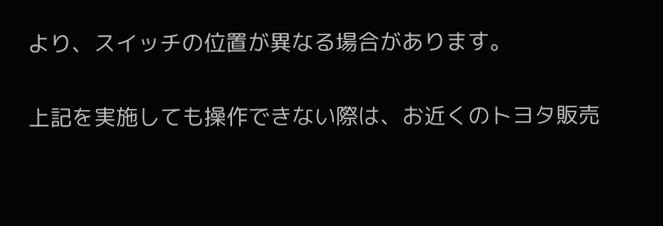より、スイッチの位置が異なる場合があります。

上記を実施しても操作できない際は、お近くのトヨタ販売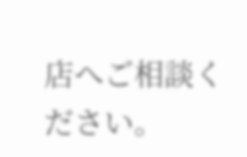店へご相談ください。